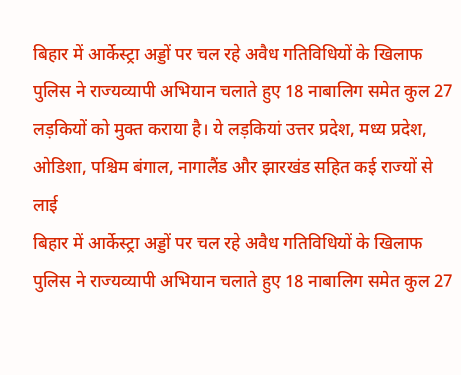बिहार में आर्केस्ट्रा अड्डों पर चल रहे अवैध गतिविधियों के खिलाफ पुलिस ने राज्यव्यापी अभियान चलाते हुए 18 नाबालिग समेत कुल 27 लड़कियों को मुक्त कराया है। ये लड़कियां उत्तर प्रदेश, मध्य प्रदेश, ओडिशा, पश्चिम बंगाल, नागालैंड और झारखंड सहित कई राज्यों से लाई
बिहार में आर्केस्ट्रा अड्डों पर चल रहे अवैध गतिविधियों के खिलाफ पुलिस ने राज्यव्यापी अभियान चलाते हुए 18 नाबालिग समेत कुल 27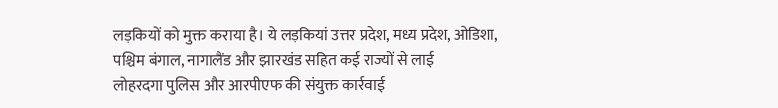लड़कियों को मुक्त कराया है। ये लड़कियां उत्तर प्रदेश, मध्य प्रदेश, ओडिशा, पश्चिम बंगाल, नागालैंड और झारखंड सहित कई राज्यों से लाई
लोहरदगा पुलिस और आरपीएफ की संयुक्त कार्रवाई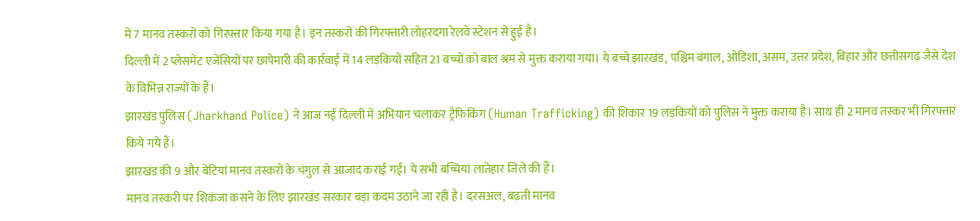में 7 मानव तस्करों को गिरफ्तार किया गया है। इन तस्करों की गिरफ्तारी लोहरदगा रेलवे स्टेशन से हुई है।
दिल्ली में 2 प्लेसमेंट एजेंसियों पर छापेमारी की कार्रवाई में 14 लड़कियों सहित 21 बच्चों को बाल श्रम से मुक्त कराया गया। ये बच्चे झारखंड, पश्चिम बंगाल, ओडिशा, असम, उत्तर प्रदेश, बिहार और छत्तीसगढ़ जैसे देश के विभिन्न राज्यों के हैं।
झारखंड पुलिस (Jharkhand Police) ने आज नई दिल्ली में अभियान चलाकर ट्रैफिकिंग (Human Trafficking) की शिकार 19 लड़कियों को पुलिस ने मुक्त कराया है। साथ ही 2 मानव तस्कर भी गिरफ्तार किये गये हैं।
झारखंड की 9 और बेटियां मानव तस्करों के चंगुल से आजाद कराई गई। ये सभी बच्चियां लातेहार जिले की हैं।
मानव तस्करी पर शिकंजा कसने के लिए झारखंड सरकार बड़ा कदम उठाने जा रही है। दरसअल, बढ़ती मानव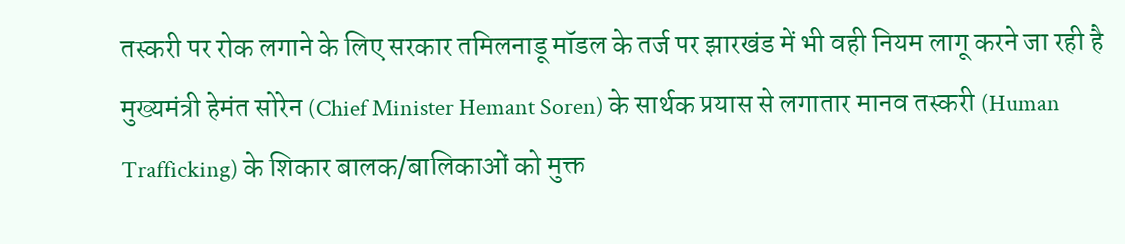तस्करी पर रोक लगाने के लिए सरकार तमिलनाडू मॉडल के तर्ज पर झारखंड में भी वही नियम लागू करने जा रही है
मुख्यमंत्री हेमंत सोरेन (Chief Minister Hemant Soren) के सार्थक प्रयास से लगातार मानव तस्करी (Human Trafficking) के शिकार बालक/बालिकाओं को मुक्त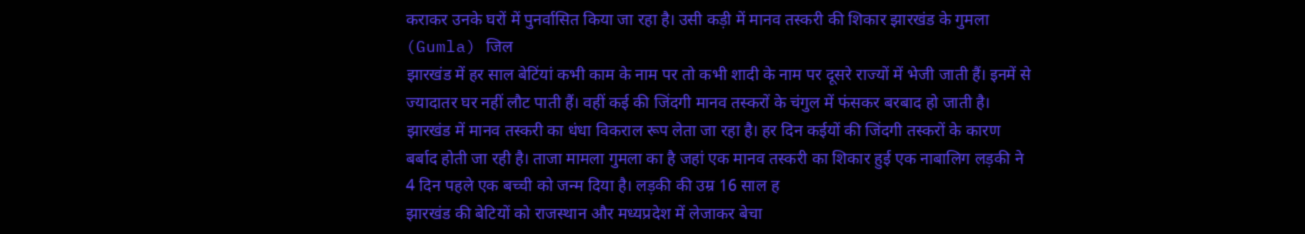कराकर उनके घरों में पुनर्वासित किया जा रहा है। उसी कड़ी में मानव तस्करी की शिकार झारखंड के गुमला (Gumla) जिल
झारखंड में हर साल बेटिंयां कभी काम के नाम पर तो कभी शादी के नाम पर दूसरे राज्यों में भेजी जाती हैं। इनमें से ज्यादातर घर नहीं लौट पाती हैं। वहीं कई की जिंदगी मानव तस्करों के चंगुल में फंसकर बरबाद हो जाती है।
झारखंड में मानव तस्करी का धंधा विकराल रूप लेता जा रहा है। हर दिन कईयों की जिंदगी तस्करों के कारण बर्बाद होती जा रही है। ताजा मामला गुमला का है जहां एक मानव तस्करी का शिकार हुई एक नाबालिग लड़की ने 4 दिन पहले एक बच्ची को जन्म दिया है। लड़की की उम्र 16 साल ह
झारखंड की बेटियों को राजस्थान और मध्यप्रदेश में लेजाकर बेचा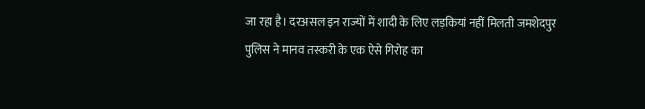जा रहा है। दरअसल इन राज्यों में शादी के लिए लड़कियां नहीं मिलती जमशेदपुर पुलिस ने मानव तस्करी के एक ऐसे गिरोह का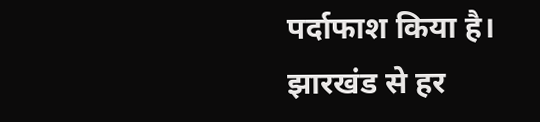पर्दाफाश किया है।
झारखंड से हर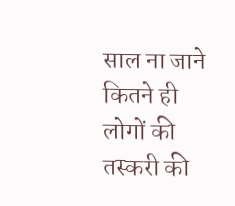साल ना जाने कितने ही लोगों की तस्करी की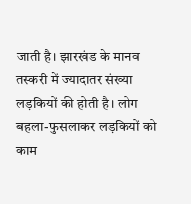जाती है। झारखंड के मानव तस्करी में ज्यादातर संख्या लड़कियों की होती है। लोग बहला-फुसलाकर लड़कियों को काम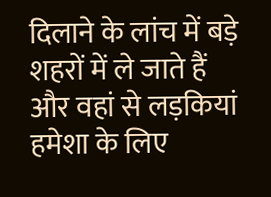दिलाने के लांच में बड़े शहरों में ले जाते हैं और वहां से लड़कियां हमेशा के लिए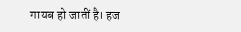गायब हो जातीं है। हज